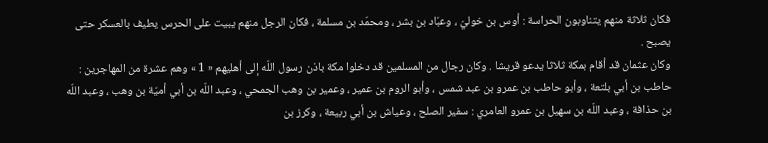فكان ثلاثة منهم يتناوبون الحراسة : أوس بن خوليّ ، وعبّاد بن بشر ، ومحمّد بن مسلمة ، فكان الرجل منهم يبيت على الحرس يطيف بالعسكر حتى يصبح .
وكان عثمان قد أقام بمكة ثلاثا يدعو قريشا . وكان رجال من المسلمين قد دخلوا مكة باذن رسول اللّه إلى أهليهم « 1 » وهم عشرة من المهاجرين : حاطب بن أبي بلتعة ، وأبو حاطب بن عمرو بن عبد شمس ، وأبو الروم بن عمير ، وعمير بن وهب الجمحي ، وعبد اللّه بن أبي أميّة بن وهب ، وعبد اللّه بن حذافة ، وعبد اللّه بن سهيل بن عمرو العامري : سفير الصلح ، وعياش بن أبي ربيعة ، وكرز بن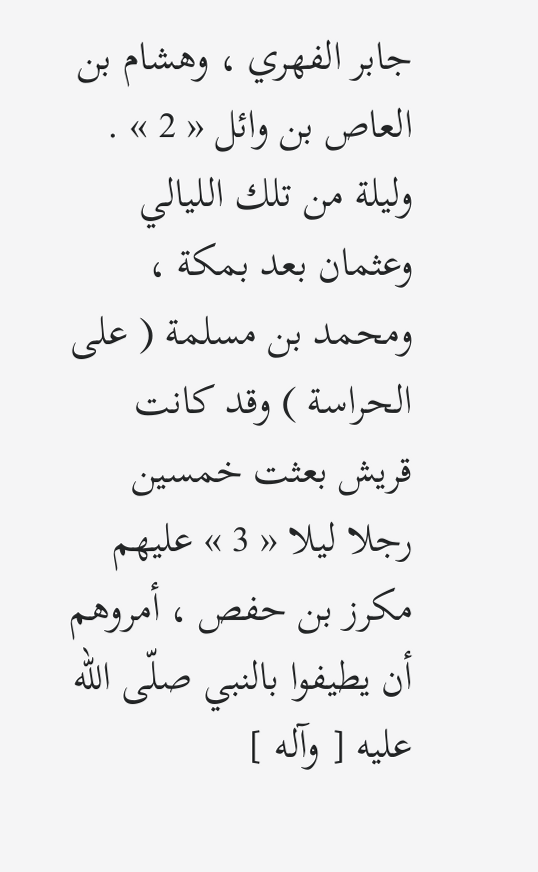جابر الفهري ، وهشام بن العاص بن وائل « 2 » .
وليلة من تلك الليالي وعثمان بعد بمكة ، ومحمد بن مسلمة ( على الحراسة ) وقد كانت قريش بعثت خمسين رجلا ليلا « 3 » عليهم مكرز بن حفص ، أمروهم أن يطيفوا بالنبي صلّى اللّه عليه [ وآله ]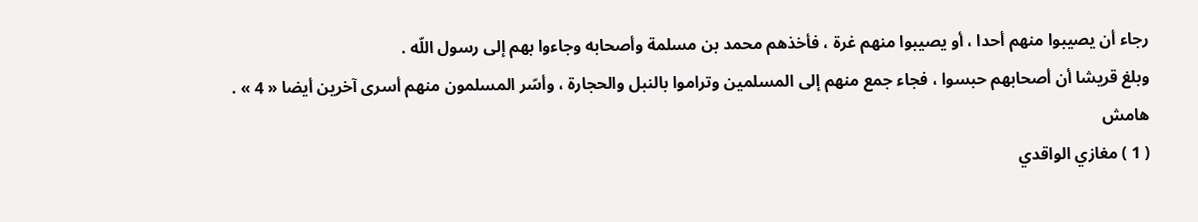رجاء أن يصيبوا منهم أحدا ، أو يصيبوا منهم غرة ، فأخذهم محمد بن مسلمة وأصحابه وجاءوا بهم إلى رسول اللّه .
وبلغ قريشا أن أصحابهم حبسوا ، فجاء جمع منهم إلى المسلمين وتراموا بالنبل والحجارة ، وأسّر المسلمون منهم أسرى آخرين أيضا « 4 » .
هامش
( 1 ) مغازي الواقدي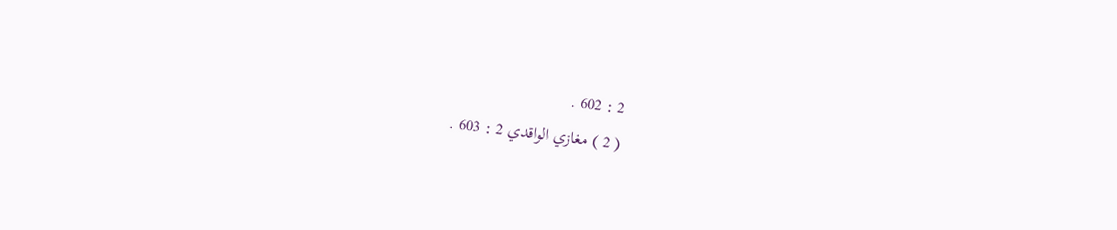2 : 602 .
( 2 ) مغازي الواقدي 2 : 603 .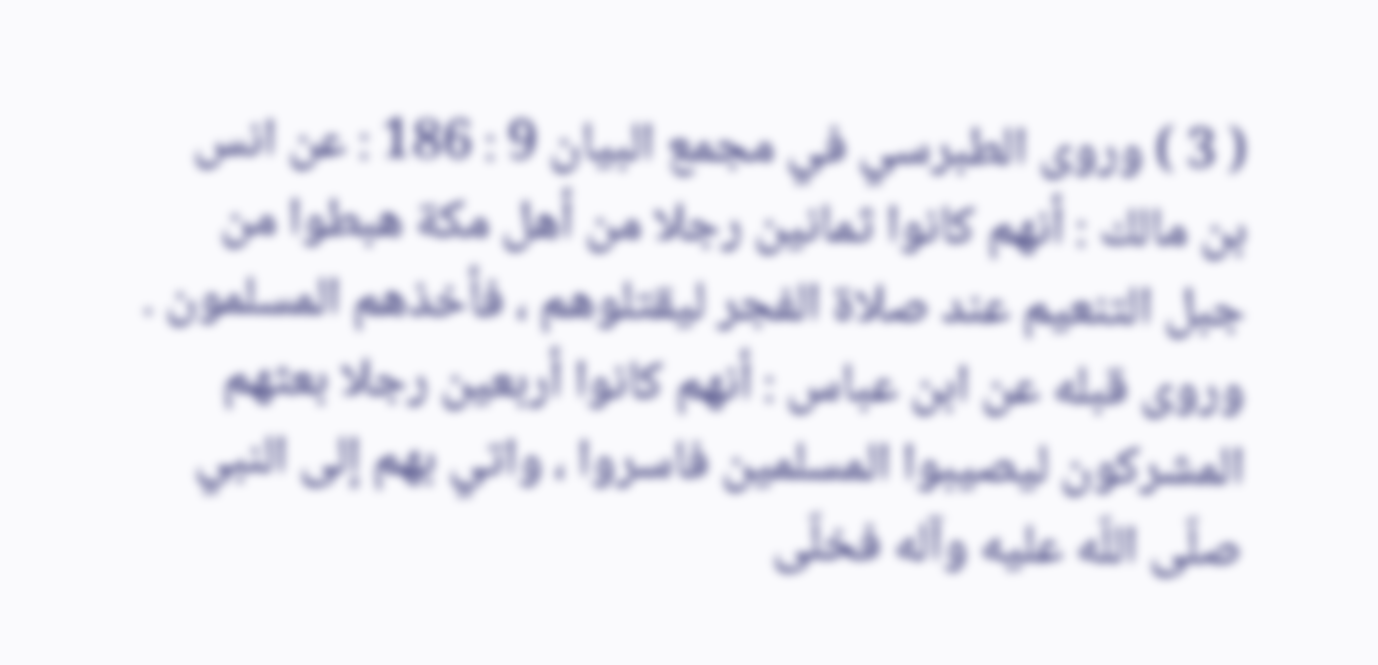( 3 ) وروى الطبرسي في مجمع البيان 9 : 186 : عن انس بن مالك : أنهم كانوا ثمانين رجلا من أهل مكة هبطوا من جبل التنعيم عند صلاة الفجر ليقتلوهم ، فأخذهم المسلمون .
وروى قبله عن ابن عباس : أنهم كانوا أربعين رجلا بعثهم المشركون ليصيبوا المسلمين فاسروا ، واتي بهم إلى النبي صلّى اللّه عليه وآله فخلّى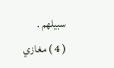سبيلهم .
( 4 ) مغازي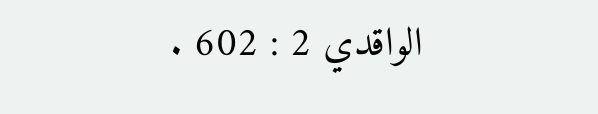الواقدي 2 : 602 .